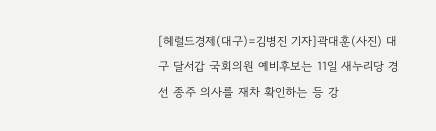[헤럴드경제(대구)=김병진 기자]곽대훈(사진) 대구 달서갑 국회의원 예비후보는 11일 새누리당 경선 종주 의사를 재차 확인하는 등 강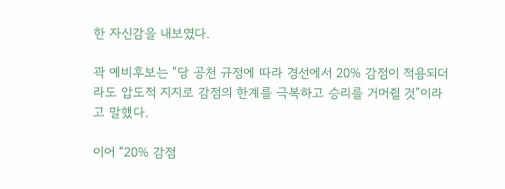한 자신감을 내보였다.

곽 예비후보는 “당 공천 규정에 따라 경선에서 20% 감점이 적용되더라도 압도적 지지로 감점의 한계를 극복하고 승리를 거머쥘 것”이라고 말했다.

이어 “20% 감점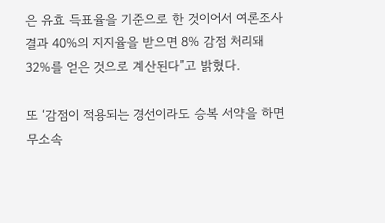은 유효 득표율을 기준으로 한 것이어서 여론조사 결과 40%의 지지율을 받으면 8% 감점 처리돼 32%를 얻은 것으로 계산된다”고 밝혔다.

또 ‘감점이 적용되는 경선이라도 승복 서약을 하면 무소속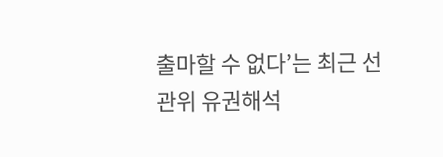출마할 수 없다’는 최근 선관위 유권해석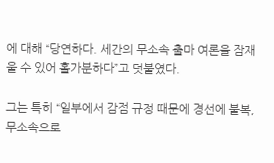에 대해 “당연하다. 세간의 무소속 출마 여론을 잠재울 수 있어 홀가분하다”고 덧붙였다.

그는 특히 “일부에서 감점 규정 때문에 경선에 불복, 무소속으로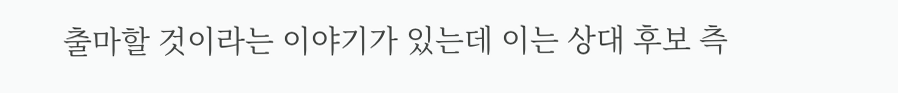출마할 것이라는 이야기가 있는데 이는 상대 후보 측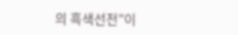의 흑색선전”이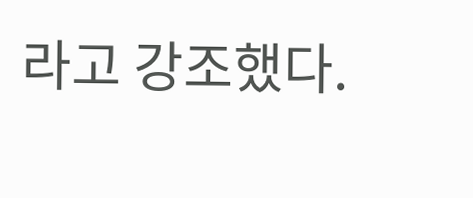라고 강조했다.